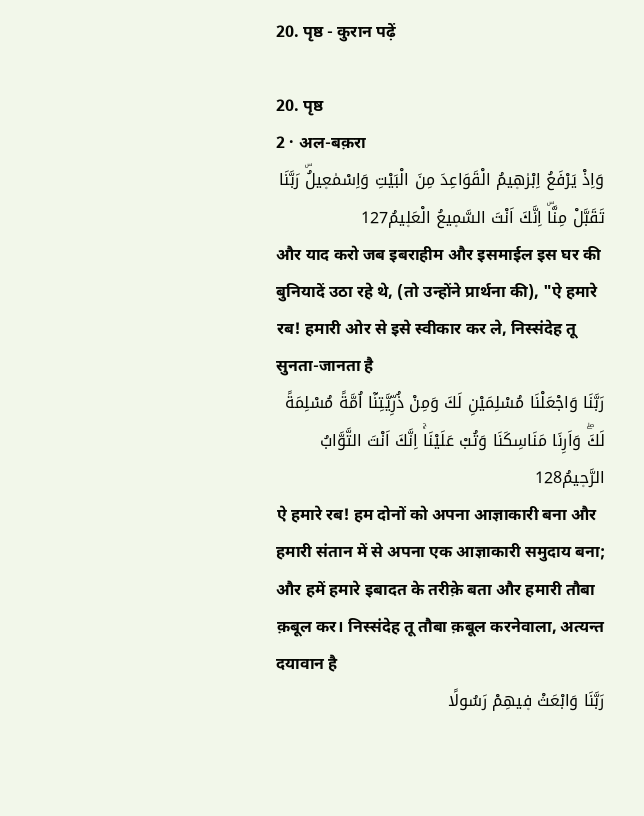20. पृष्ठ - कुरान पढ़ें

20. पृष्ठ
2 · अल-बक़रा
وَاِذْ يَرْفَعُ اِبْرٰه۪يمُ الْقَوَاعِدَ مِنَ الْبَيْتِ وَاِسْمٰع۪يلُۜ رَبَّنَا تَقَبَّلْ مِنَّاۜ اِنَّكَ اَنْتَ السَّم۪يعُ الْعَل۪يمُ127
और याद करो जब इबराहीम और इसमाईल इस घर की बुनियादें उठा रहे थे, (तो उन्होंने प्रार्थना की), "ऐ हमारे रब! हमारी ओर से इसे स्वीकार कर ले, निस्संदेह तू सुनता-जानता है
رَبَّنَا وَاجْعَلْنَا مُسْلِمَيْنِ لَكَ وَمِنْ ذُرِّيَّتِنَٓا اُمَّةً مُسْلِمَةً لَكَۖ وَاَرِنَا مَنَاسِكَنَا وَتُبْ عَلَيْنَاۚ اِنَّكَ اَنْتَ التَّوَّابُ الرَّح۪يمُ128
ऐ हमारे रब! हम दोनों को अपना आज्ञाकारी बना और हमारी संतान में से अपना एक आज्ञाकारी समुदाय बना; और हमें हमारे इबादत के तरीक़े बता और हमारी तौबा क़बूल कर। निस्संदेह तू तौबा क़बूल करनेवाला, अत्यन्त दयावान है
رَبَّنَا وَابْعَثْ ف۪يهِمْ رَسُولًا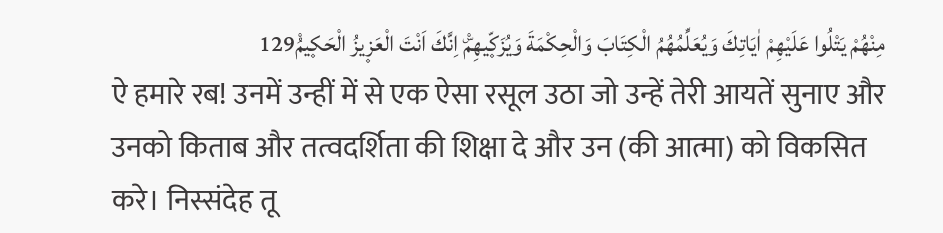مِنْهُمْ يَتْلُوا عَلَيْهِمْ اٰيَاتِكَ وَيُعَلِّمُهُمُ الْكِتَابَ وَالْحِكْمَةَ وَيُزَكّ۪يهِمْۜ اِنَّكَ اَنْتَ الْعَز۪يزُ الْحَك۪يمُ۟129
ऐ हमारे रब! उनमें उन्हीं में से एक ऐसा रसूल उठा जो उन्हें तेरी आयतें सुनाए और उनको किताब और तत्वदर्शिता की शिक्षा दे और उन (की आत्मा) को विकसित करे। निस्संदेह तू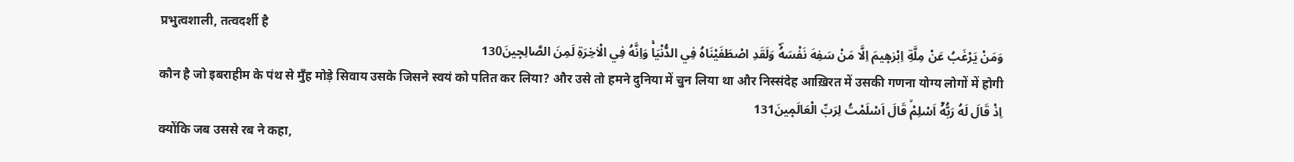प्रभुत्वशाली, तत्वदर्शी है
وَمَنْ يَرْغَبُ عَنْ مِلَّةِ اِبْرٰه۪يمَ اِلَّا مَنْ سَفِهَ نَفْسَهُۜ وَلَقَدِ اصْطَفَيْنَاهُ فِي الدُّنْيَاۚ وَاِنَّهُ فِي الْاٰخِرَةِ لَمِنَ الصَّالِح۪ينَ130
कौन है जो इबराहीम के पंथ से मुँह मोड़े सिवाय उसके जिसने स्वयं को पतित कर लिया? और उसे तो हमने दुनिया में चुन लिया था और निस्संदेह आख़िरत में उसकी गणना योग्य लोगों में होगी
اِذْ قَالَ لَهُ رَبُّهُٓ اَسْلِمْۙ قَالَ اَسْلَمْتُ لِرَبِّ الْعَالَم۪ينَ131
क्योंकि जब उससे रब ने कहा,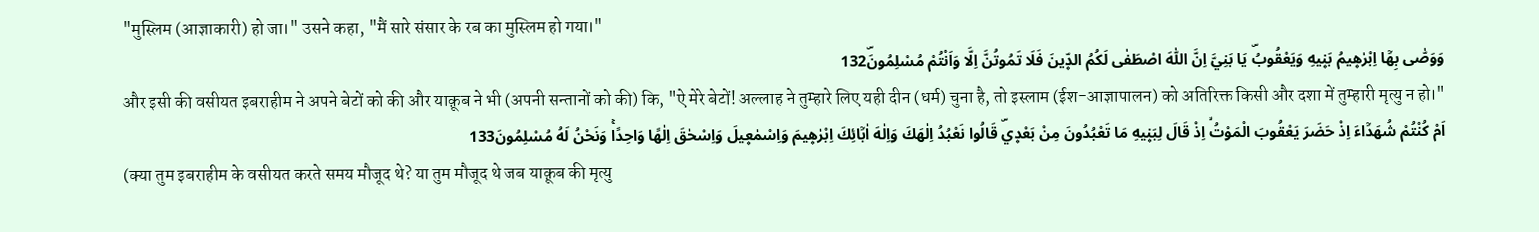"मुस्लिम (आज्ञाकारी) हो जा।" उसने कहा, "मैं सारे संसार के रब का मुस्लिम हो गया।"
وَوَصّٰى بِهَٓا اِبْرٰه۪يمُ بَن۪يهِ وَيَعْقُوبُۜ يَا بَنِيَّ اِنَّ اللّٰهَ اصْطَفٰى لَكُمُ الدّ۪ينَ فَلَا تَمُوتُنَّ اِلَّا وَاَنْتُمْ مُسْلِمُونَۜ132
और इसी की वसीयत इबराहीम ने अपने बेटों को की और याक़ूब ने भी (अपनी सन्तानों को की) कि, "ऐ मेरे बेटों! अल्लाह ने तुम्हारे लिए यही दीन (धर्म) चुना है, तो इस्लाम (ईश-आज्ञापालन) को अतिरिक्त किसी और दशा में तुम्हारी मृत्यु न हो।"
اَمْ كُنْتُمْ شُهَدَٓاءَ اِذْ حَضَرَ يَعْقُوبَ الْمَوْتُۙ اِذْ قَالَ لِبَن۪يهِ مَا تَعْبُدُونَ مِنْ بَعْد۪يۜ قَالُوا نَعْبُدُ اِلٰهَكَ وَاِلٰهَ اٰبَٓائِكَ اِبْرٰه۪يمَ وَاِسْمٰع۪يلَ وَاِسْحٰقَ اِلٰهًا وَاحِدًاۚ وَنَحْنُ لَهُ مُسْلِمُونَ133
(क्या तुम इबराहीम के वसीयत करते समय मौजूद थे? या तुम मौजूद थे जब याक़ूब की मृत्यु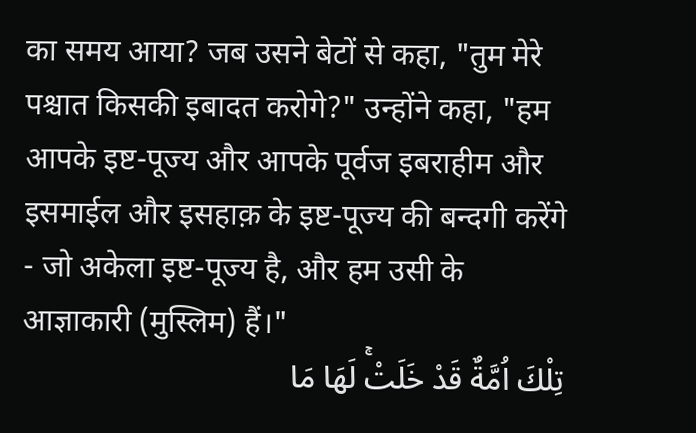का समय आया? जब उसने बेटों से कहा, "तुम मेरे पश्चात किसकी इबादत करोगे?" उन्होंने कहा, "हम आपके इष्ट-पूज्य और आपके पूर्वज इबराहीम और इसमाईल और इसहाक़ के इष्ट-पूज्य की बन्दगी करेंगे - जो अकेला इष्ट-पूज्य है, और हम उसी के आज्ञाकारी (मुस्लिम) हैं।"
تِلْكَ اُمَّةٌ قَدْ خَلَتْۚ لَهَا مَا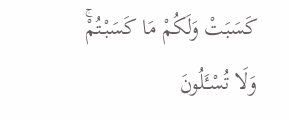كَسَبَتْ وَلَكُمْ مَا كَسَبْتُمْۚ وَلَا تُسْـَٔلُونَ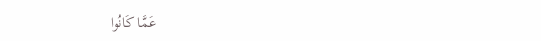عَمَّا كَانُوا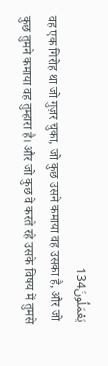يَعْمَلُونَ134
वह एक गिरोह था जो गुज़र चुका, जो कुछ उसने कमाया वह उसका है, और जो कुछ तुमने कमाया वह तुम्हारा है। और जो कुछ वे करते रहे उसके विषय में तुमसे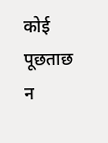कोई पूछताछ न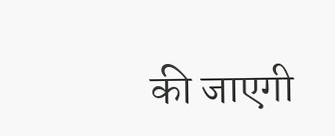की जाएगी